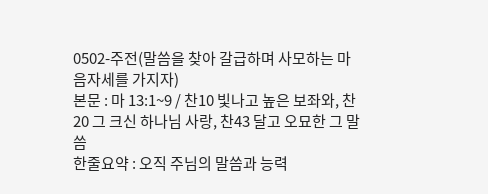0502-주전(말씀을 찾아 갈급하며 사모하는 마음자세를 가지자)
본문 : 마 13:1~9 / 찬10 빛나고 높은 보좌와, 찬20 그 크신 하나님 사랑, 찬43 달고 오묘한 그 말씀
한줄요약 : 오직 주님의 말씀과 능력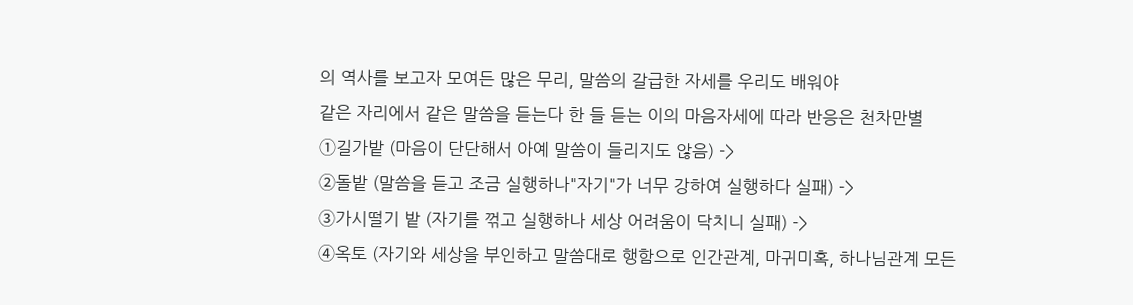의 역사를 보고자 모여든 많은 무리, 말씀의 갈급한 자세를 우리도 배워야
같은 자리에서 같은 말씀을 듣는다 한 들 듣는 이의 마음자세에 따라 반응은 천차만별
①길가밭 (마음이 단단해서 아예 말씀이 들리지도 않음) ->
②돌밭 (말씀을 듣고 조금 실행하나"자기"가 너무 강하여 실행하다 실패) ->
③가시떨기 밭 (자기를 꺾고 실행하나 세상 어려움이 닥치니 실패) ->
④옥토 (자기와 세상을 부인하고 말씀대로 행함으로 인간관계, 마귀미혹, 하나님관계 모든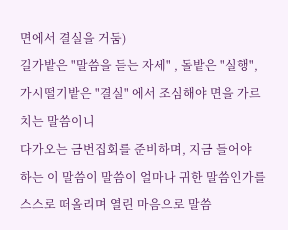면에서 결실을 거둠)
길가밭은 "말씀을 듣는 자세" , 돌밭은 "실행", 가시떨기밭은 "결실" 에서 조심해야 면을 가르치는 말씀이니
다가오는 금번집회를 준비하며, 지금 들어야 하는 이 말씀이 말씀이 얼마나 귀한 말씀인가를
스스로 떠올리며 열린 마음으로 말씀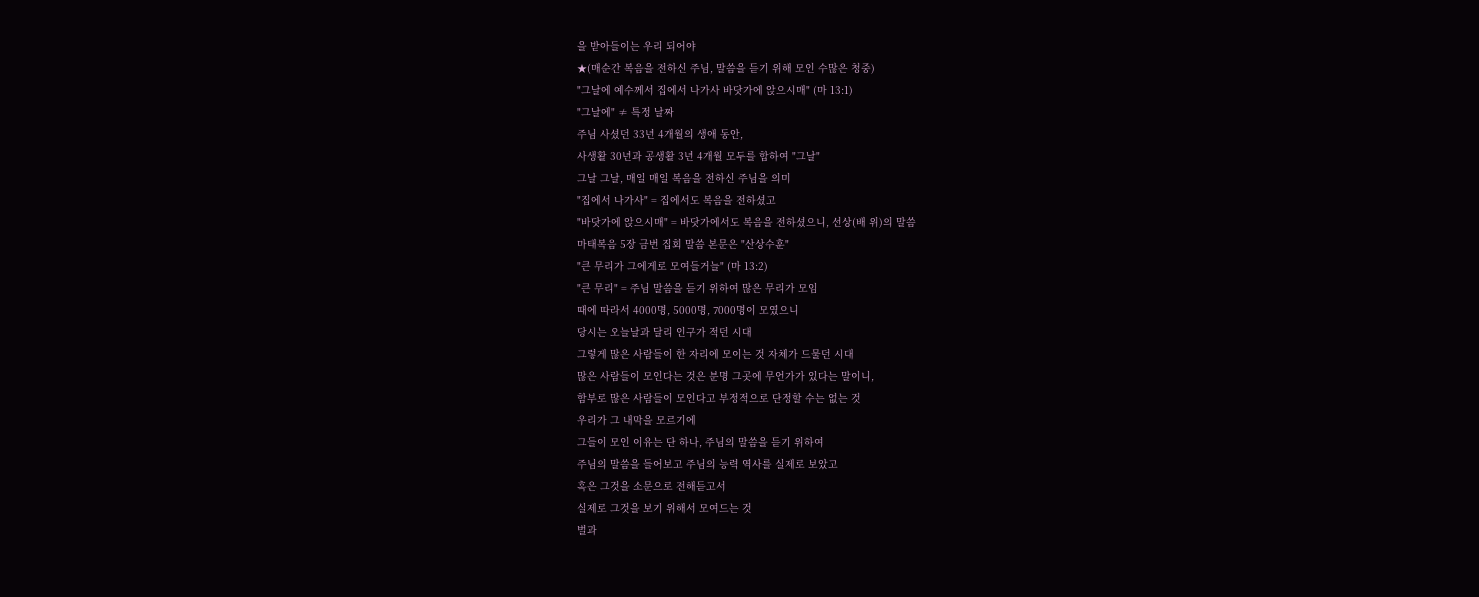을 받아들이는 우리 되어야
★(매순간 복음을 전하신 주님, 말씀을 듣기 위해 모인 수많은 청중)
"그날에 예수께서 집에서 나가사 바닷가에 앉으시매" (마 13:1)
"그날에" ≠ 특정 날짜
주님 사셨던 33년 4개월의 생애 동안,
사생활 30년과 공생활 3년 4개월 모두를 합하여 "그날"
그날 그날, 매일 매일 복음을 전하신 주님을 의미
"집에서 나가사" = 집에서도 복음을 전하셨고
"바닷가에 앉으시매" = 바닷가에서도 복음을 전하셨으니, 선상(배 위)의 말씀
마태복음 5장 금번 집회 말씀 본문은 "산상수훈"
"큰 무리가 그에게로 모여들거늘" (마 13:2)
"큰 무리" = 주님 말씀을 듣기 위하여 많은 무리가 모임
때에 따라서 4000명, 5000명, 7000명이 모였으니
당시는 오늘날과 달리 인구가 적던 시대
그렇게 많은 사람들이 한 자리에 모이는 것 자체가 드물던 시대
많은 사람들이 모인다는 것은 분명 그곳에 무언가가 있다는 말이니,
함부로 많은 사람들이 모인다고 부정적으로 단정할 수는 없는 것
우리가 그 내막을 모르기에
그들이 모인 이유는 단 하나, 주님의 말씀을 듣기 위하여
주님의 말씀을 들어보고 주님의 능력 역사를 실제로 보았고
혹은 그것을 소문으로 전해듣고서
실제로 그것을 보기 위해서 모여드는 것
벌과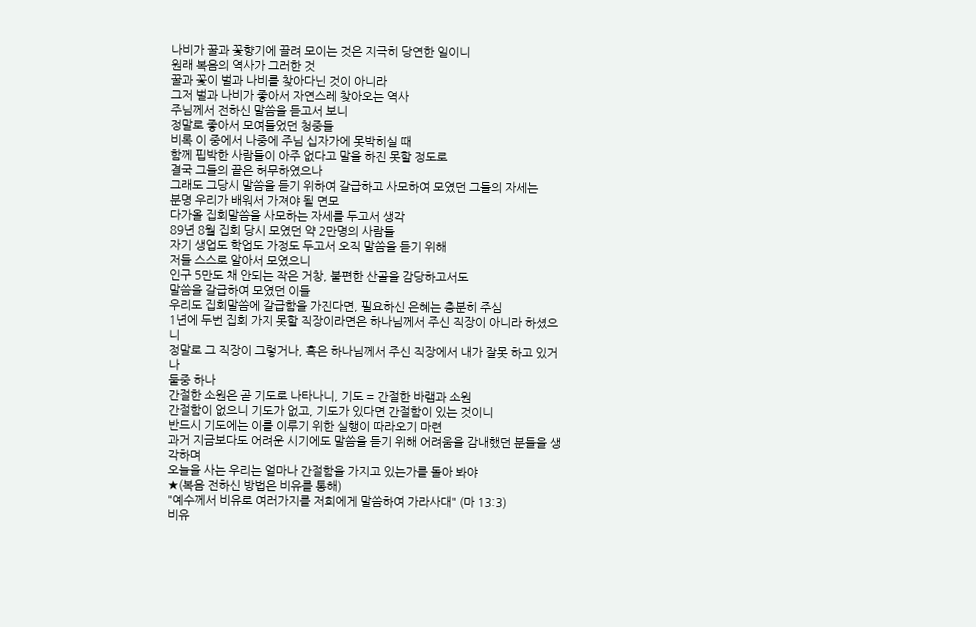나비가 꿀과 꽃향기에 끌려 모이는 것은 지극히 당연한 일이니
원래 복음의 역사가 그러한 것
꿀과 꽃이 벌과 나비를 찾아다닌 것이 아니라
그저 벌과 나비가 좋아서 자연스레 찾아오는 역사
주님께서 전하신 말씀을 듣고서 보니
정말로 좋아서 모여들었던 청중들
비록 이 중에서 나중에 주님 십자가에 못박히실 때
함께 핍박한 사람들이 아주 없다고 말을 하진 못할 정도로
결국 그들의 끝은 허무하였으나
그래도 그당시 말씀을 듣기 위하여 갈급하고 사모하여 모였던 그들의 자세는
분명 우리가 배워서 가져야 될 면모
다가올 집회말씀을 사모하는 자세를 두고서 생각
89년 8월 집회 당시 모였던 약 2만명의 사람들
자기 생업도 학업도 가정도 두고서 오직 말씀을 듣기 위해
저들 스스로 알아서 모였으니
인구 5만도 채 안되는 작은 거창, 불편한 산골을 감당하고서도
말씀을 갈급하여 모였던 이들
우리도 집회말씀에 갈급함을 가진다면, 필요하신 은혜는 충분히 주심
1년에 두번 집회 가지 못할 직장이라면은 하나님께서 주신 직장이 아니라 하셨으니
정말로 그 직장이 그렇거나, 혹은 하나님께서 주신 직장에서 내가 잘못 하고 있거나
둘중 하나
간절한 소원은 곧 기도로 나타나니, 기도 = 간절한 바램과 소원
간절함이 없으니 기도가 없고, 기도가 있다면 간절함이 있는 것이니
반드시 기도에는 이를 이루기 위한 실행이 따라오기 마련
과거 지금보다도 어려운 시기에도 말씀을 듣기 위해 어려움을 감내했던 분들을 생각하며
오늘을 사는 우리는 얼마나 간절함을 가지고 있는가를 돌아 봐야
★(복음 전하신 방법은 비유를 통해)
"예수께서 비유로 여러가지를 저희에게 말씀하여 가라사대" (마 13:3)
비유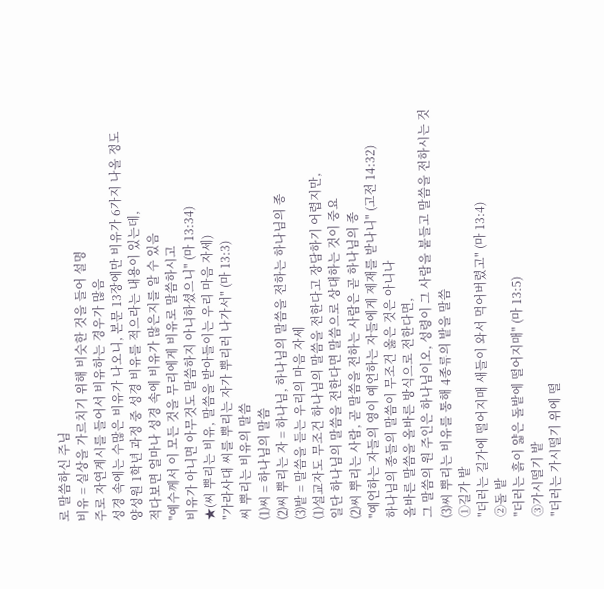로 말씀하신 주님
비유 = 실상을 가르치기 위해 비슷한 것을 들어 설명
주로 자연계시를 들어서 비유하는 경우가 많음
성경 속에는 수많은 비유가 나오니, 본문 13장에만 비유가 6가지 나올 정도
양성원 1학년 과정 중 성경 비유를 적으라는 내용이 있는데,
적다보면 얼마나 성경 속에 비유가 많은지를 알 수 있음
"예수께서 이 모든 것을 무리에게 비유로 말씀하시고
비유가 아니면 아무것도 말씀하지 아니하셨으니" (마 13:34)
★(씨 뿌리는 비유, 말씀을 받아들이는 우리 마음 자세)
"가라사대 씨를 뿌리는 자가 뿌리러 나가서" (마 13:3)
씨 뿌리는 비유의 말씀
⑴씨 = 하나님의 말씀
⑵씨 뿌리는 자 = 하나님, 하나님의 말씀을 전하는 하나님의 종
⑶밭 = 말씀을 듣는 우리의 마음 자세
⑴설교자도 무조건 하나님의 말씀을 전한다고 장담하기 어렵지만,
일단 하나님의 말씀을 전한다면 말씀으로 상대하는 것이 중요
⑵씨 뿌리는 사람, 곧 말씀을 전하는 사람은 곧 하나님의 종
"예언하는 자들의 영이 예언하는 자들에게 제재를 받나니" (고전 14:32)
하나님의 종들의 말씀이 무조건 옳은 것은 아니나
올바른 말씀을 올바른 방식으로 전한다면,
그 말씀의 원 주인은 하나님이오, 성령이 그 사람을 붙들고 말씀을 전하시는 것
⑶씨 뿌리는 비유를 통해 4종류의 밭을 말씀
①길가 밭
"더러는 길가에 떨어지매 새들이 와서 먹어버렸고" (마 13:4)
②돌 밭
"더러는 흙이 얇은 돌밭에 떨어지매" (마 13:5)
③가시떨기 밭
"더러는 가시떨기 위에 떨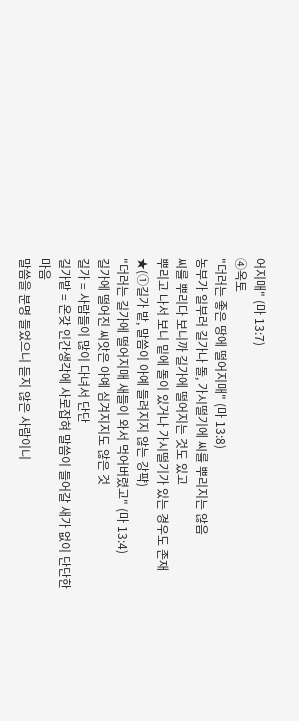어지매" (마 13:7)
④옥토
"더러는 좋은 땅에 떨어지매" (마 13:8)
농부가 일부러 길가나 돌, 가시떨기에 씨를 뿌리지는 않음
씨를 뿌리다 보니까 길가에 떨어지는 것도 있고
뿌리고 나서 보니 밑에 돌이 있거나 가시떨기가 있는 경우도 존재
★(①길가 밭, 말씀이 아예 들려지지 않는 강퍅)
"더러는 길가에 떨어지매 새들이 와서 먹어버렸고" (마 13:4)
길가에 떨어진 씨앗은 아예 심겨지지도 않은 것
길가 = 사람들이 많이 다녀서 단단
길가밭 = 온갖 인간생각에 사로잡혀 말씀이 들어갈 새가 없이 단단한 마음
말씀을 분명 들었으니 듣지 않은 사람이니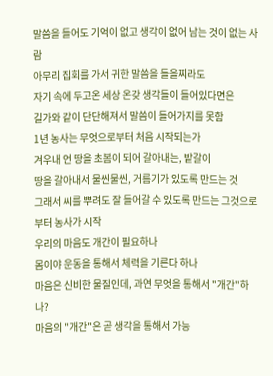말씀을 들어도 기억이 없고 생각이 없어 남는 것이 없는 사람
아무리 집회를 가서 귀한 말씀을 들을찌라도
자기 속에 두고온 세상 온갖 생각들이 들어있다면은
길가와 같이 단단해져서 말씀이 들어가지를 못함
1년 농사는 무엇으로부터 처음 시작되는가
겨우내 언 땅을 초봄이 되어 갈아내는, 밭갈이
땅을 갈아내서 물씬물씬, 거름기가 있도록 만드는 것
그래서 씨를 뿌려도 잘 들어갈 수 있도록 만드는 그것으로부터 농사가 시작
우리의 마음도 개간이 필요하나
몸이야 운동을 통해서 체력을 기른다 하나
마음은 신비한 물질인데, 과연 무엇을 통해서 "개간"하나?
마음의 "개간"은 곧 생각을 통해서 가능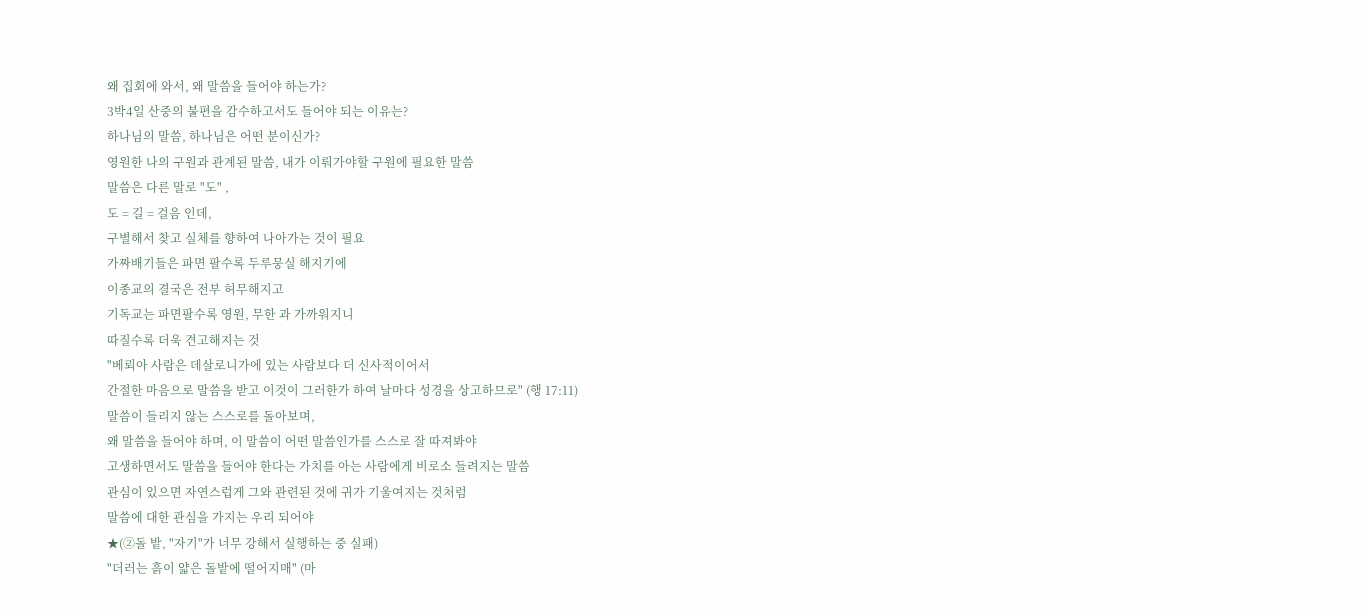왜 집회에 와서, 왜 말씀을 들어야 하는가?
3박4일 산중의 불편을 감수하고서도 들어야 되는 이유는?
하나님의 말씀, 하나님은 어떤 분이신가?
영원한 나의 구원과 관계된 말씀, 내가 이뤄가야할 구원에 필요한 말씀
말씀은 다른 말로 "도" ,
도 = 길 = 걸음 인데,
구별해서 찾고 실체를 향하여 나아가는 것이 필요
가짜배기들은 파면 팔수록 두루뭉실 해지기에
이종교의 결국은 전부 허무해지고
기독교는 파면팔수록 영원, 무한 과 가까워지니
따질수록 더욱 견고해지는 것
"베뢰아 사람은 데살로니가에 있는 사람보다 더 신사적이어서
간절한 마음으로 말씀을 받고 이것이 그러한가 하여 날마다 성경을 상고하므로" (행 17:11)
말씀이 들리지 않는 스스로를 돌아보며,
왜 말씀을 들어야 하며, 이 말씀이 어떤 말씀인가를 스스로 잘 따져봐야
고생하면서도 말씀을 들어야 한다는 가치를 아는 사람에게 비로소 들려지는 말씀
관심이 있으면 자연스럽게 그와 관련된 것에 귀가 기울여지는 것처럼
말씀에 대한 관심을 가지는 우리 되어야
★(②돌 밭, "자기"가 너무 강해서 실행하는 중 실패)
"더러는 흙이 얇은 돌밭에 떨어지매" (마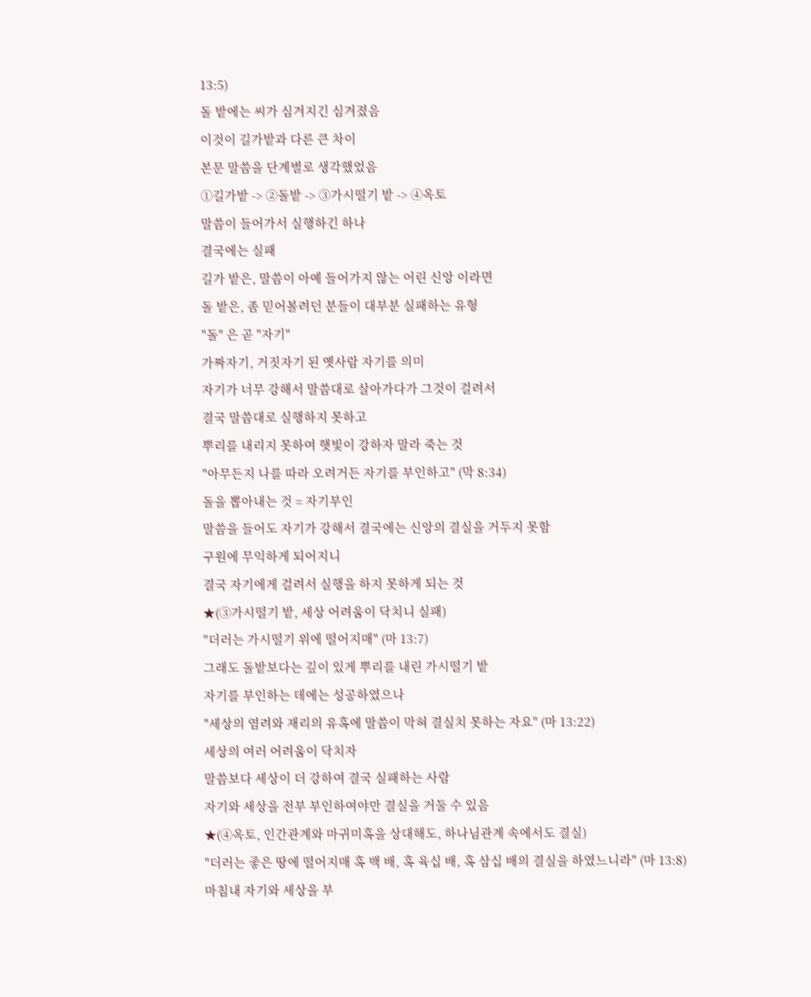13:5)
돌 밭에는 씨가 심겨지긴 심겨졌음
이것이 길가밭과 다른 큰 차이
본문 말씀을 단계별로 생각했었음
①길가밭 -> ②돌밭 -> ③가시떨기 밭 -> ④옥토
말씀이 들어가서 실행하긴 하나
결국에는 실패
길가 밭은, 말씀이 아예 들어가지 않는 어린 신앙 이라면
돌 밭은, 좀 믿어볼려던 분들이 대부분 실패하는 유형
"돌" 은 곧 "자기"
가짜자기, 거짓자기 된 옛사람 자기를 의미
자기가 너무 강해서 말씀대로 살아가다가 그것이 걸려서
결국 말씀대로 실행하지 못하고
뿌리를 내리지 못하여 햇빛이 강하자 말라 죽는 것
"아무든지 나를 따라 오려거든 자기를 부인하고" (막 8:34)
돌을 뽑아내는 것 = 자기부인
말씀을 들어도 자기가 강해서 결국에는 신앙의 결실을 거두지 못함
구원에 무익하게 되어지니
결국 자기에게 걸려서 실행을 하지 못하게 되는 것
★(③가시떨기 밭, 세상 어려움이 닥치니 실패)
"더러는 가시떨기 위에 떨어지매" (마 13:7)
그래도 돌밭보다는 깊이 있게 뿌리를 내린 가시떨기 밭
자기를 부인하는 데에는 성공하였으나
"세상의 염려와 재리의 유혹에 말씀이 막혀 결실치 못하는 자요" (마 13:22)
세상의 여러 어려움이 닥치자
말씀보다 세상이 더 강하여 결국 실패하는 사람
자기와 세상을 전부 부인하여야만 결실을 거둘 수 있음
★(④옥토, 인간관계와 마귀미혹을 상대해도, 하나님관계 속에서도 결실)
"더러는 좋은 땅에 떨어지매 혹 백 배, 혹 육십 배, 혹 삼십 배의 결실을 하였느니라" (마 13:8)
마침내 자기와 세상을 부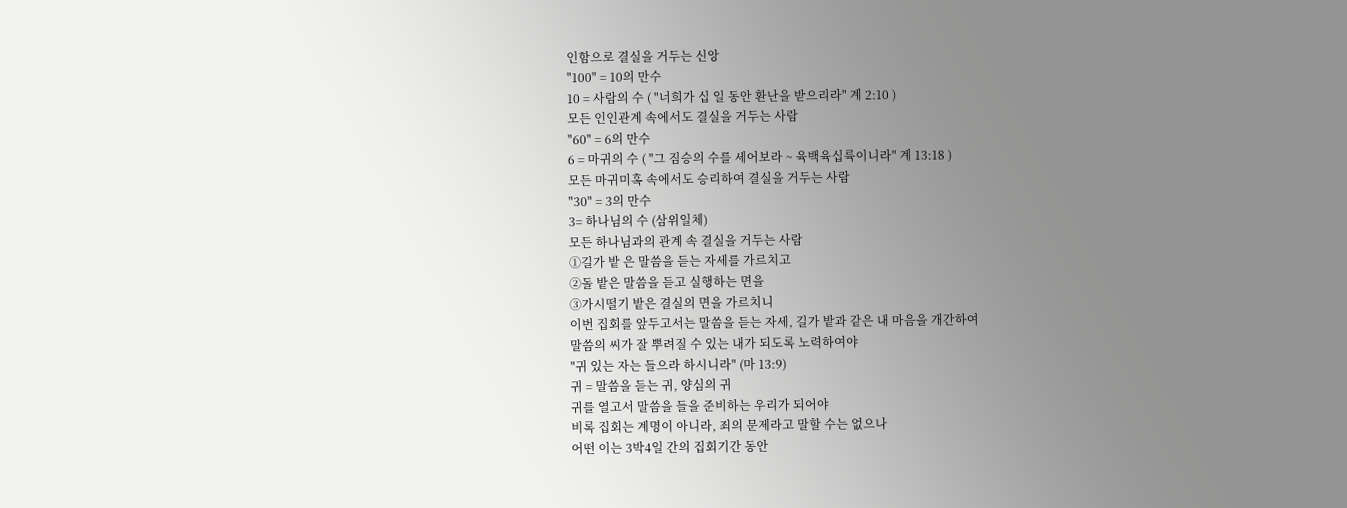인함으로 결실을 거두는 신앙
"100" = 10의 만수
10 = 사람의 수 ( "너희가 십 일 동안 환난을 받으리라" 계 2:10 )
모든 인인관계 속에서도 결실을 거두는 사람
"60" = 6의 만수
6 = 마귀의 수 ( "그 짐승의 수를 세어보라 ~ 육백육십륙이니라" 계 13:18 )
모든 마귀미혹 속에서도 승리하여 결실을 거두는 사람
"30" = 3의 만수
3= 하나님의 수 (삼위일체)
모든 하나님과의 관계 속 결실을 거두는 사람
①길가 밭 은 말씀을 듣는 자세를 가르치고
②돌 밭은 말씀을 듣고 실행하는 면을
③가시떨기 밭은 결실의 면을 가르치니
이번 집회를 앞두고서는 말씀을 듣는 자세, 길가 밭과 같은 내 마음을 개간하여
말씀의 씨가 잘 뿌려질 수 있는 내가 되도록 노력하여야
"귀 있는 자는 들으라 하시니라" (마 13:9)
귀 = 말씀을 듣는 귀, 양심의 귀
귀를 열고서 말씀을 들을 준비하는 우리가 되어야
비록 집회는 계명이 아니라, 죄의 문제라고 말할 수는 없으나
어떤 이는 3박4일 간의 집회기간 동안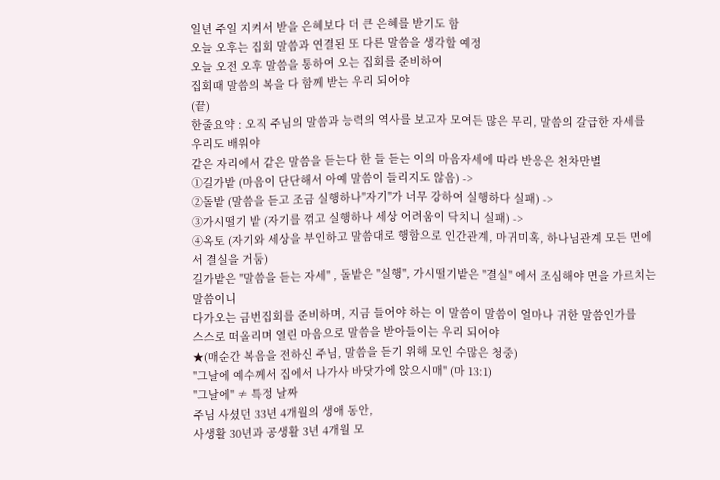일년 주일 지켜서 받을 은혜보다 더 큰 은혜를 받기도 함
오늘 오후는 집회 말씀과 연결된 또 다른 말씀을 생각할 예정
오늘 오전 오후 말씀을 통하여 오는 집회를 준비하여
집회때 말씀의 복을 다 함께 받는 우리 되어야
(끝)
한줄요약 : 오직 주님의 말씀과 능력의 역사를 보고자 모여든 많은 무리, 말씀의 갈급한 자세를 우리도 배워야
같은 자리에서 같은 말씀을 듣는다 한 들 듣는 이의 마음자세에 따라 반응은 천차만별
①길가밭 (마음이 단단해서 아예 말씀이 들리지도 않음) ->
②돌밭 (말씀을 듣고 조금 실행하나"자기"가 너무 강하여 실행하다 실패) ->
③가시떨기 밭 (자기를 꺾고 실행하나 세상 어려움이 닥치니 실패) ->
④옥토 (자기와 세상을 부인하고 말씀대로 행함으로 인간관계, 마귀미혹, 하나님관계 모든 면에서 결실을 거둠)
길가밭은 "말씀을 듣는 자세" , 돌밭은 "실행", 가시떨기밭은 "결실" 에서 조심해야 면을 가르치는 말씀이니
다가오는 금번집회를 준비하며, 지금 들어야 하는 이 말씀이 말씀이 얼마나 귀한 말씀인가를
스스로 떠올리며 열린 마음으로 말씀을 받아들이는 우리 되어야
★(매순간 복음을 전하신 주님, 말씀을 듣기 위해 모인 수많은 청중)
"그날에 예수께서 집에서 나가사 바닷가에 앉으시매" (마 13:1)
"그날에" ≠ 특정 날짜
주님 사셨던 33년 4개월의 생애 동안,
사생활 30년과 공생활 3년 4개월 모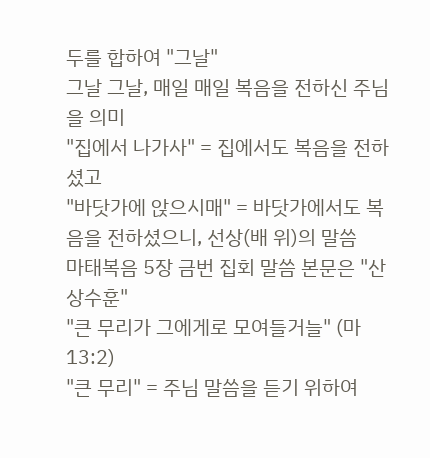두를 합하여 "그날"
그날 그날, 매일 매일 복음을 전하신 주님을 의미
"집에서 나가사" = 집에서도 복음을 전하셨고
"바닷가에 앉으시매" = 바닷가에서도 복음을 전하셨으니, 선상(배 위)의 말씀
마태복음 5장 금번 집회 말씀 본문은 "산상수훈"
"큰 무리가 그에게로 모여들거늘" (마 13:2)
"큰 무리" = 주님 말씀을 듣기 위하여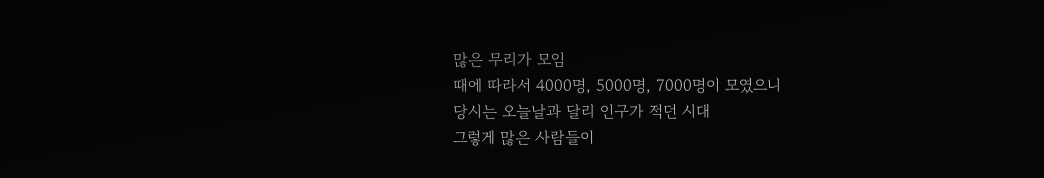많은 무리가 모임
때에 따라서 4000명, 5000명, 7000명이 모였으니
당시는 오늘날과 달리 인구가 적던 시대
그렇게 많은 사람들이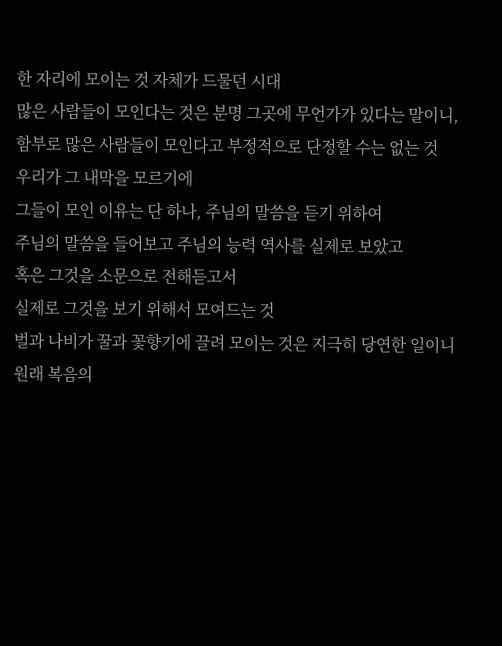한 자리에 모이는 것 자체가 드물던 시대
많은 사람들이 모인다는 것은 분명 그곳에 무언가가 있다는 말이니,
함부로 많은 사람들이 모인다고 부정적으로 단정할 수는 없는 것
우리가 그 내막을 모르기에
그들이 모인 이유는 단 하나, 주님의 말씀을 듣기 위하여
주님의 말씀을 들어보고 주님의 능력 역사를 실제로 보았고
혹은 그것을 소문으로 전해듣고서
실제로 그것을 보기 위해서 모여드는 것
벌과 나비가 꿀과 꽃향기에 끌려 모이는 것은 지극히 당연한 일이니
원래 복음의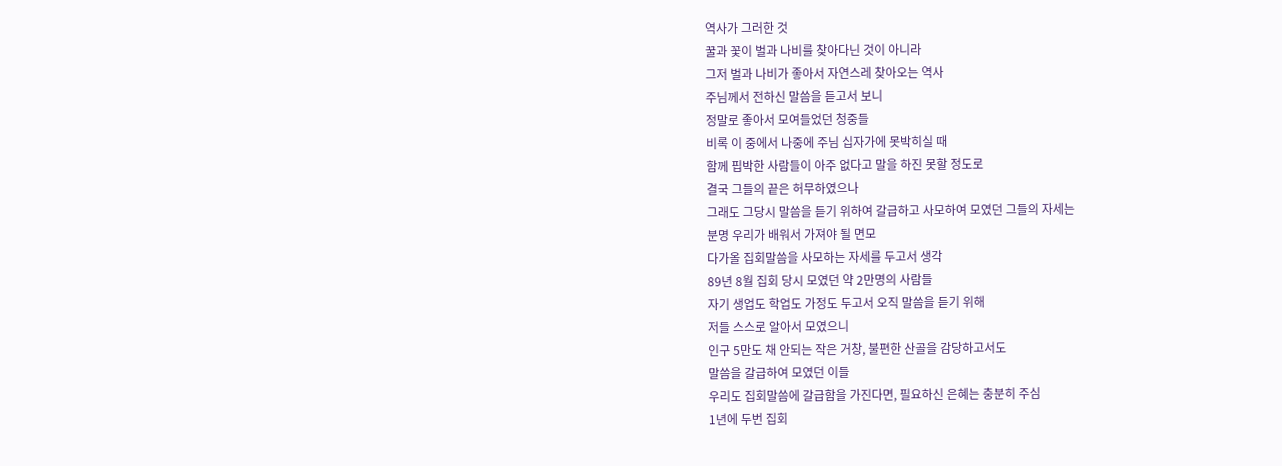역사가 그러한 것
꿀과 꽃이 벌과 나비를 찾아다닌 것이 아니라
그저 벌과 나비가 좋아서 자연스레 찾아오는 역사
주님께서 전하신 말씀을 듣고서 보니
정말로 좋아서 모여들었던 청중들
비록 이 중에서 나중에 주님 십자가에 못박히실 때
함께 핍박한 사람들이 아주 없다고 말을 하진 못할 정도로
결국 그들의 끝은 허무하였으나
그래도 그당시 말씀을 듣기 위하여 갈급하고 사모하여 모였던 그들의 자세는
분명 우리가 배워서 가져야 될 면모
다가올 집회말씀을 사모하는 자세를 두고서 생각
89년 8월 집회 당시 모였던 약 2만명의 사람들
자기 생업도 학업도 가정도 두고서 오직 말씀을 듣기 위해
저들 스스로 알아서 모였으니
인구 5만도 채 안되는 작은 거창, 불편한 산골을 감당하고서도
말씀을 갈급하여 모였던 이들
우리도 집회말씀에 갈급함을 가진다면, 필요하신 은혜는 충분히 주심
1년에 두번 집회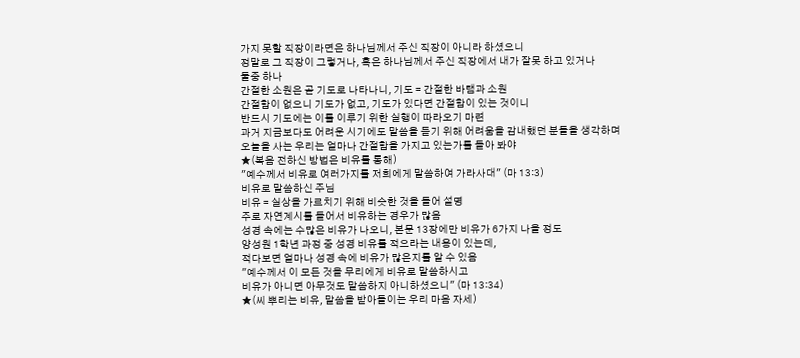가지 못할 직장이라면은 하나님께서 주신 직장이 아니라 하셨으니
정말로 그 직장이 그렇거나, 혹은 하나님께서 주신 직장에서 내가 잘못 하고 있거나
둘중 하나
간절한 소원은 곧 기도로 나타나니, 기도 = 간절한 바램과 소원
간절함이 없으니 기도가 없고, 기도가 있다면 간절함이 있는 것이니
반드시 기도에는 이를 이루기 위한 실행이 따라오기 마련
과거 지금보다도 어려운 시기에도 말씀을 듣기 위해 어려움을 감내했던 분들을 생각하며
오늘을 사는 우리는 얼마나 간절함을 가지고 있는가를 돌아 봐야
★(복음 전하신 방법은 비유를 통해)
"예수께서 비유로 여러가지를 저희에게 말씀하여 가라사대" (마 13:3)
비유로 말씀하신 주님
비유 = 실상을 가르치기 위해 비슷한 것을 들어 설명
주로 자연계시를 들어서 비유하는 경우가 많음
성경 속에는 수많은 비유가 나오니, 본문 13장에만 비유가 6가지 나올 정도
양성원 1학년 과정 중 성경 비유를 적으라는 내용이 있는데,
적다보면 얼마나 성경 속에 비유가 많은지를 알 수 있음
"예수께서 이 모든 것을 무리에게 비유로 말씀하시고
비유가 아니면 아무것도 말씀하지 아니하셨으니" (마 13:34)
★(씨 뿌리는 비유, 말씀을 받아들이는 우리 마음 자세)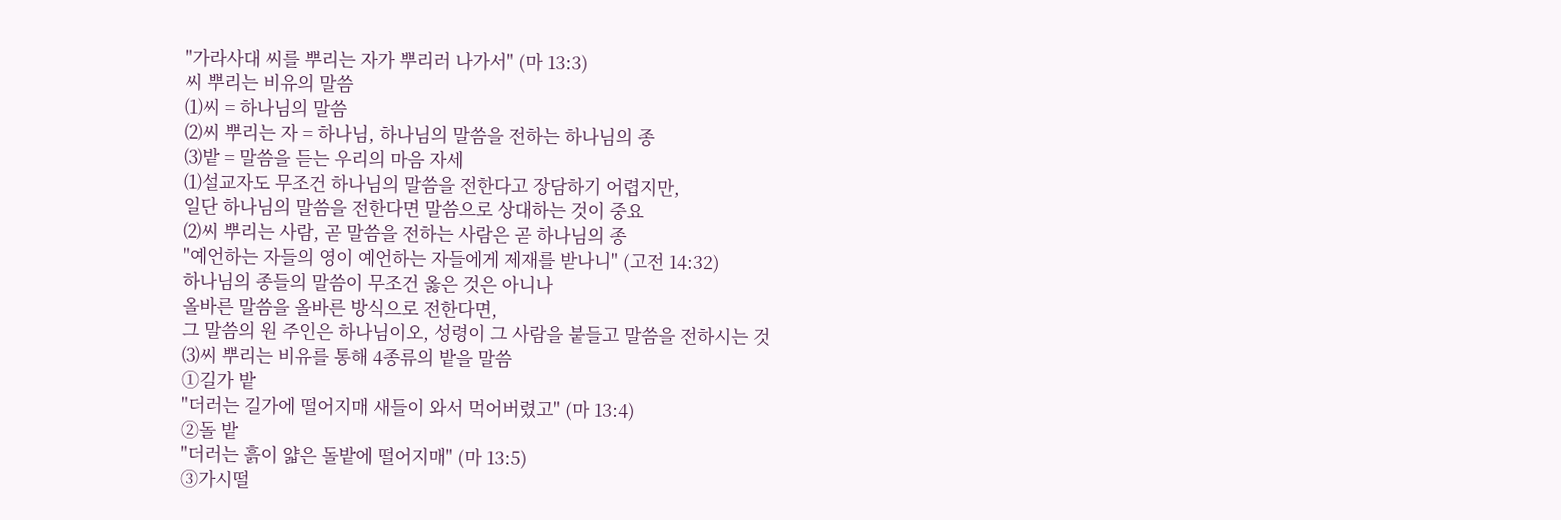"가라사대 씨를 뿌리는 자가 뿌리러 나가서" (마 13:3)
씨 뿌리는 비유의 말씀
⑴씨 = 하나님의 말씀
⑵씨 뿌리는 자 = 하나님, 하나님의 말씀을 전하는 하나님의 종
⑶밭 = 말씀을 듣는 우리의 마음 자세
⑴설교자도 무조건 하나님의 말씀을 전한다고 장담하기 어렵지만,
일단 하나님의 말씀을 전한다면 말씀으로 상대하는 것이 중요
⑵씨 뿌리는 사람, 곧 말씀을 전하는 사람은 곧 하나님의 종
"예언하는 자들의 영이 예언하는 자들에게 제재를 받나니" (고전 14:32)
하나님의 종들의 말씀이 무조건 옳은 것은 아니나
올바른 말씀을 올바른 방식으로 전한다면,
그 말씀의 원 주인은 하나님이오, 성령이 그 사람을 붙들고 말씀을 전하시는 것
⑶씨 뿌리는 비유를 통해 4종류의 밭을 말씀
①길가 밭
"더러는 길가에 떨어지매 새들이 와서 먹어버렸고" (마 13:4)
②돌 밭
"더러는 흙이 얇은 돌밭에 떨어지매" (마 13:5)
③가시떨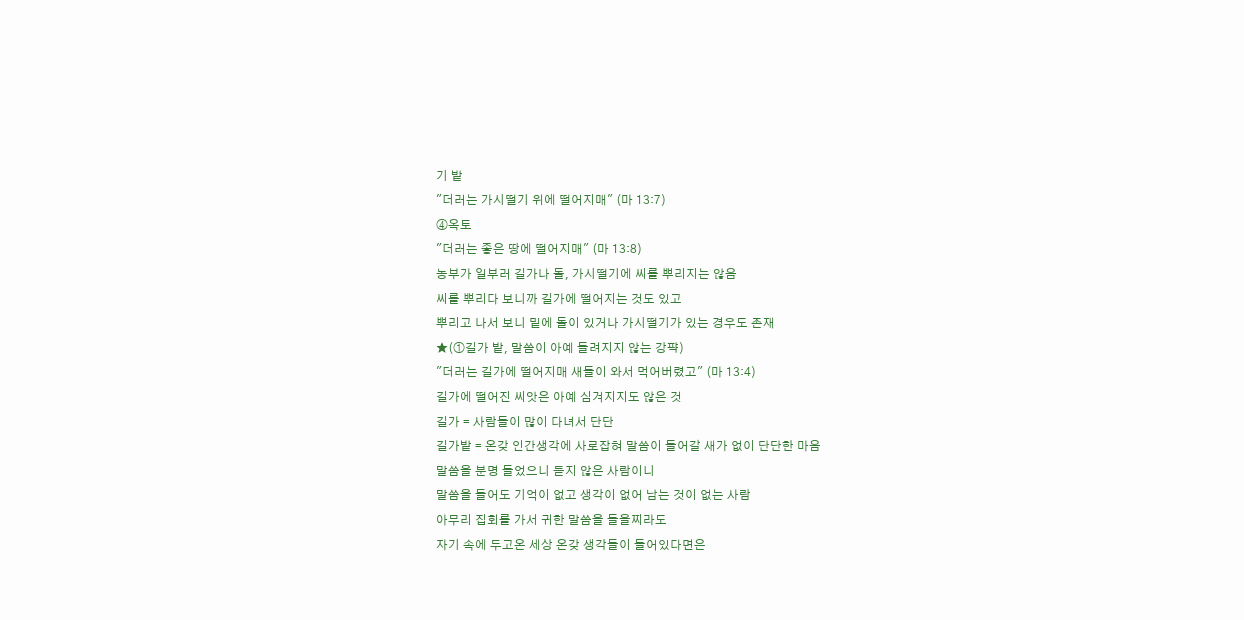기 밭
"더러는 가시떨기 위에 떨어지매" (마 13:7)
④옥토
"더러는 좋은 땅에 떨어지매" (마 13:8)
농부가 일부러 길가나 돌, 가시떨기에 씨를 뿌리지는 않음
씨를 뿌리다 보니까 길가에 떨어지는 것도 있고
뿌리고 나서 보니 밑에 돌이 있거나 가시떨기가 있는 경우도 존재
★(①길가 밭, 말씀이 아예 들려지지 않는 강퍅)
"더러는 길가에 떨어지매 새들이 와서 먹어버렸고" (마 13:4)
길가에 떨어진 씨앗은 아예 심겨지지도 않은 것
길가 = 사람들이 많이 다녀서 단단
길가밭 = 온갖 인간생각에 사로잡혀 말씀이 들어갈 새가 없이 단단한 마음
말씀을 분명 들었으니 듣지 않은 사람이니
말씀을 들어도 기억이 없고 생각이 없어 남는 것이 없는 사람
아무리 집회를 가서 귀한 말씀을 들을찌라도
자기 속에 두고온 세상 온갖 생각들이 들어있다면은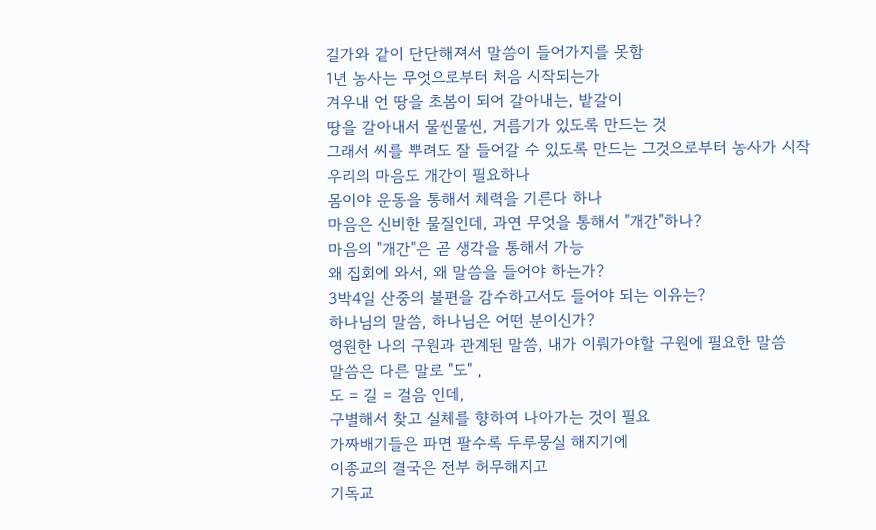길가와 같이 단단해져서 말씀이 들어가지를 못함
1년 농사는 무엇으로부터 처음 시작되는가
겨우내 언 땅을 초봄이 되어 갈아내는, 밭갈이
땅을 갈아내서 물씬물씬, 거름기가 있도록 만드는 것
그래서 씨를 뿌려도 잘 들어갈 수 있도록 만드는 그것으로부터 농사가 시작
우리의 마음도 개간이 필요하나
몸이야 운동을 통해서 체력을 기른다 하나
마음은 신비한 물질인데, 과연 무엇을 통해서 "개간"하나?
마음의 "개간"은 곧 생각을 통해서 가능
왜 집회에 와서, 왜 말씀을 들어야 하는가?
3박4일 산중의 불편을 감수하고서도 들어야 되는 이유는?
하나님의 말씀, 하나님은 어떤 분이신가?
영원한 나의 구원과 관계된 말씀, 내가 이뤄가야할 구원에 필요한 말씀
말씀은 다른 말로 "도" ,
도 = 길 = 걸음 인데,
구별해서 찾고 실체를 향하여 나아가는 것이 필요
가짜배기들은 파면 팔수록 두루뭉실 해지기에
이종교의 결국은 전부 허무해지고
기독교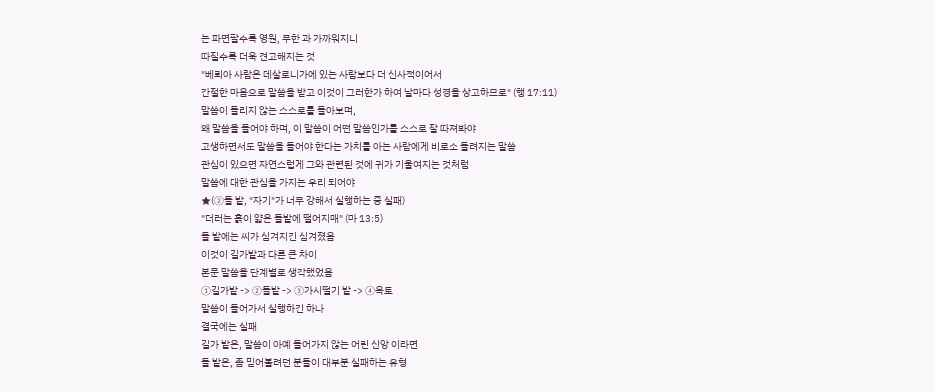는 파면팔수록 영원, 무한 과 가까워지니
따질수록 더욱 견고해지는 것
"베뢰아 사람은 데살로니가에 있는 사람보다 더 신사적이어서
간절한 마음으로 말씀을 받고 이것이 그러한가 하여 날마다 성경을 상고하므로" (행 17:11)
말씀이 들리지 않는 스스로를 돌아보며,
왜 말씀을 들어야 하며, 이 말씀이 어떤 말씀인가를 스스로 잘 따져봐야
고생하면서도 말씀을 들어야 한다는 가치를 아는 사람에게 비로소 들려지는 말씀
관심이 있으면 자연스럽게 그와 관련된 것에 귀가 기울여지는 것처럼
말씀에 대한 관심을 가지는 우리 되어야
★(②돌 밭, "자기"가 너무 강해서 실행하는 중 실패)
"더러는 흙이 얇은 돌밭에 떨어지매" (마 13:5)
돌 밭에는 씨가 심겨지긴 심겨졌음
이것이 길가밭과 다른 큰 차이
본문 말씀을 단계별로 생각했었음
①길가밭 -> ②돌밭 -> ③가시떨기 밭 -> ④옥토
말씀이 들어가서 실행하긴 하나
결국에는 실패
길가 밭은, 말씀이 아예 들어가지 않는 어린 신앙 이라면
돌 밭은, 좀 믿어볼려던 분들이 대부분 실패하는 유형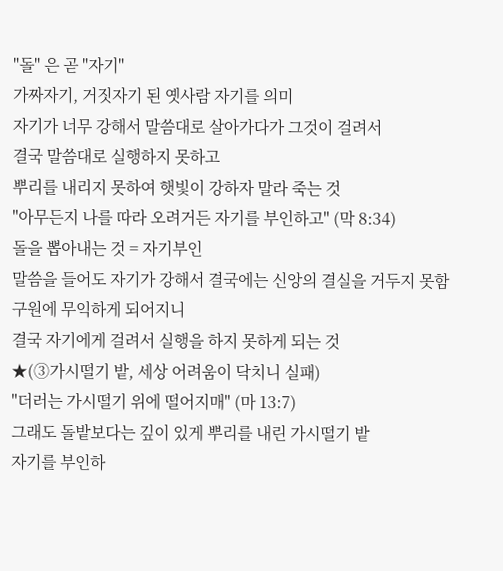"돌" 은 곧 "자기"
가짜자기, 거짓자기 된 옛사람 자기를 의미
자기가 너무 강해서 말씀대로 살아가다가 그것이 걸려서
결국 말씀대로 실행하지 못하고
뿌리를 내리지 못하여 햇빛이 강하자 말라 죽는 것
"아무든지 나를 따라 오려거든 자기를 부인하고" (막 8:34)
돌을 뽑아내는 것 = 자기부인
말씀을 들어도 자기가 강해서 결국에는 신앙의 결실을 거두지 못함
구원에 무익하게 되어지니
결국 자기에게 걸려서 실행을 하지 못하게 되는 것
★(③가시떨기 밭, 세상 어려움이 닥치니 실패)
"더러는 가시떨기 위에 떨어지매" (마 13:7)
그래도 돌밭보다는 깊이 있게 뿌리를 내린 가시떨기 밭
자기를 부인하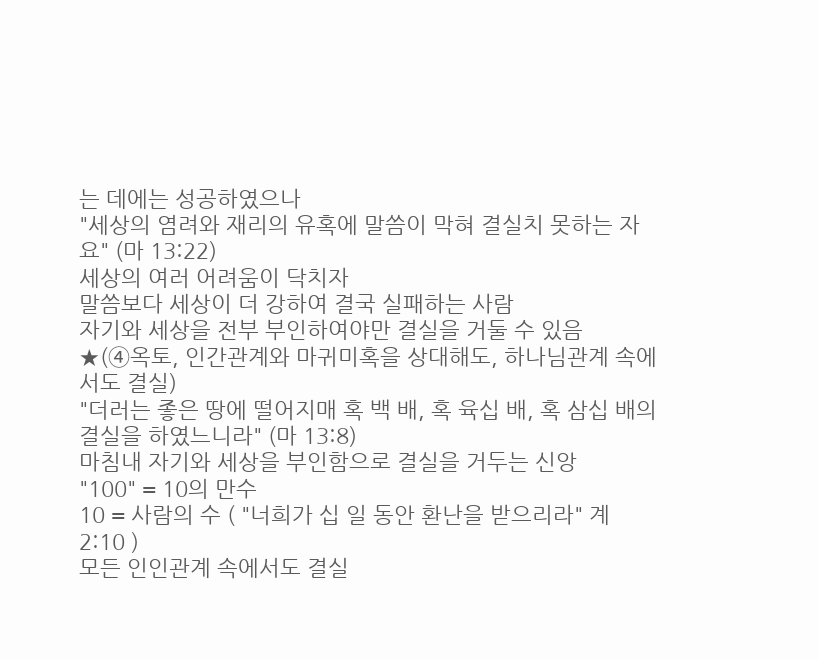는 데에는 성공하였으나
"세상의 염려와 재리의 유혹에 말씀이 막혀 결실치 못하는 자요" (마 13:22)
세상의 여러 어려움이 닥치자
말씀보다 세상이 더 강하여 결국 실패하는 사람
자기와 세상을 전부 부인하여야만 결실을 거둘 수 있음
★(④옥토, 인간관계와 마귀미혹을 상대해도, 하나님관계 속에서도 결실)
"더러는 좋은 땅에 떨어지매 혹 백 배, 혹 육십 배, 혹 삼십 배의 결실을 하였느니라" (마 13:8)
마침내 자기와 세상을 부인함으로 결실을 거두는 신앙
"100" = 10의 만수
10 = 사람의 수 ( "너희가 십 일 동안 환난을 받으리라" 계 2:10 )
모든 인인관계 속에서도 결실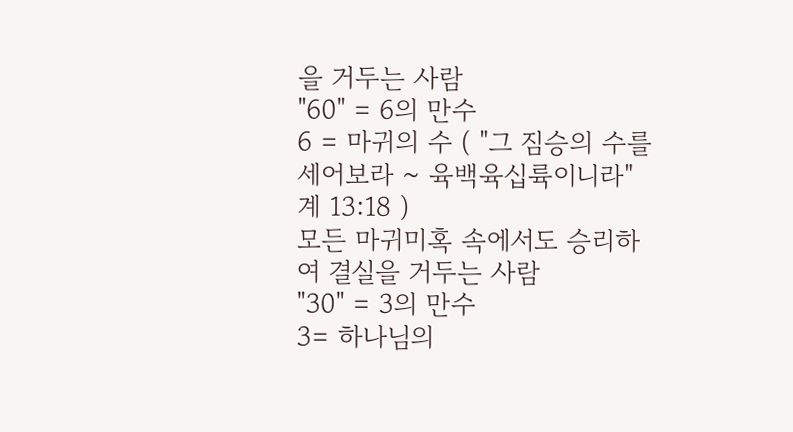을 거두는 사람
"60" = 6의 만수
6 = 마귀의 수 ( "그 짐승의 수를 세어보라 ~ 육백육십륙이니라" 계 13:18 )
모든 마귀미혹 속에서도 승리하여 결실을 거두는 사람
"30" = 3의 만수
3= 하나님의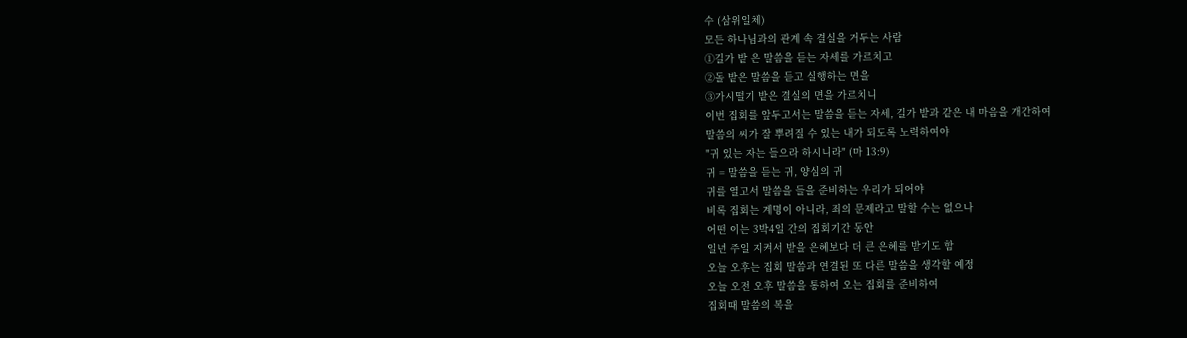수 (삼위일체)
모든 하나님과의 관계 속 결실을 거두는 사람
①길가 밭 은 말씀을 듣는 자세를 가르치고
②돌 밭은 말씀을 듣고 실행하는 면을
③가시떨기 밭은 결실의 면을 가르치니
이번 집회를 앞두고서는 말씀을 듣는 자세, 길가 밭과 같은 내 마음을 개간하여
말씀의 씨가 잘 뿌려질 수 있는 내가 되도록 노력하여야
"귀 있는 자는 들으라 하시니라" (마 13:9)
귀 = 말씀을 듣는 귀, 양심의 귀
귀를 열고서 말씀을 들을 준비하는 우리가 되어야
비록 집회는 계명이 아니라, 죄의 문제라고 말할 수는 없으나
어떤 이는 3박4일 간의 집회기간 동안
일년 주일 지켜서 받을 은혜보다 더 큰 은혜를 받기도 함
오늘 오후는 집회 말씀과 연결된 또 다른 말씀을 생각할 예정
오늘 오전 오후 말씀을 통하여 오는 집회를 준비하여
집회때 말씀의 복을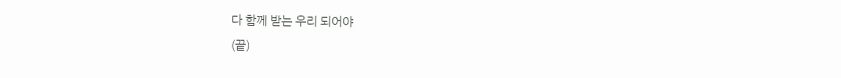다 함께 받는 우리 되어야
(끝)